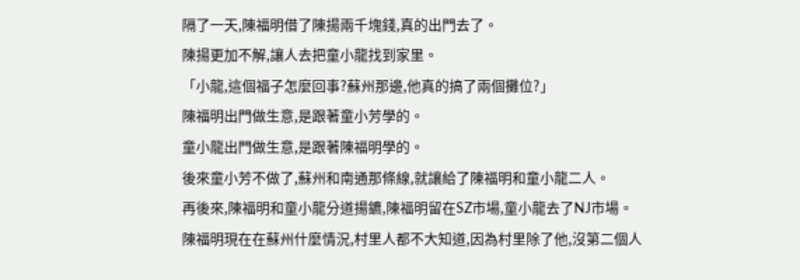隔了一天,陳福明借了陳揚兩千塊錢,真的出門去了。
陳揚更加不解,讓人去把童小龍找到家里。
「小龍,這個福子怎麼回事?蘇州那邊,他真的搞了兩個攤位?」
陳福明出門做生意,是跟著童小芳學的。
童小龍出門做生意,是跟著陳福明學的。
後來童小芳不做了,蘇州和南通那條線,就讓給了陳福明和童小龍二人。
再後來,陳福明和童小龍分道揚鑣,陳福明留在SZ市場,童小龍去了NJ市場。
陳福明現在在蘇州什麼情況,村里人都不大知道,因為村里除了他,沒第二個人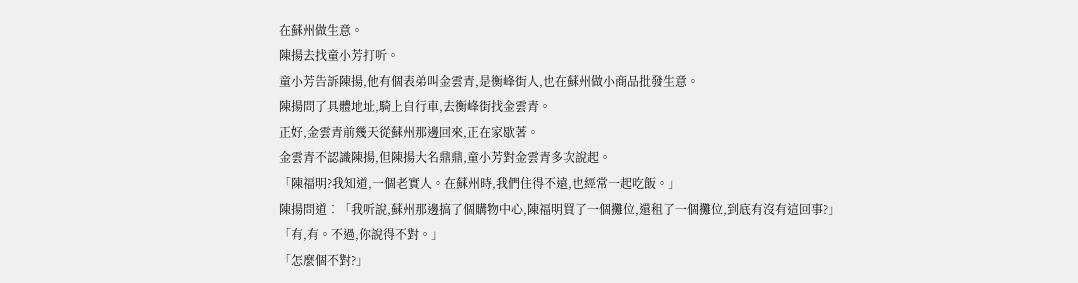在蘇州做生意。
陳揚去找童小芳打听。
童小芳告訴陳揚,他有個表弟叫金雲青,是衡峰街人,也在蘇州做小商品批發生意。
陳揚問了具體地址,騎上自行車,去衡峰街找金雲青。
正好,金雲青前幾天從蘇州那邊回來,正在家歇著。
金雲青不認識陳揚,但陳揚大名鼎鼎,童小芳對金雲青多次說起。
「陳福明?我知道,一個老實人。在蘇州時,我們住得不遠,也經常一起吃飯。」
陳揚問道︰「我听說,蘇州那邊搞了個購物中心,陳福明買了一個攤位,還租了一個攤位,到底有沒有這回事?」
「有,有。不過,你說得不對。」
「怎麼個不對?」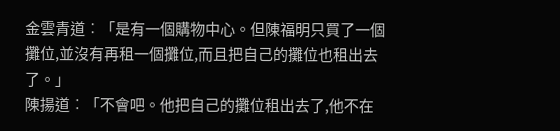金雲青道︰「是有一個購物中心。但陳福明只買了一個攤位,並沒有再租一個攤位,而且把自己的攤位也租出去了。」
陳揚道︰「不會吧。他把自己的攤位租出去了,他不在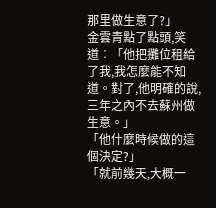那里做生意了?」
金雲青點了點頭,笑道︰「他把攤位租給了我,我怎麼能不知道。對了,他明確的說,三年之內不去蘇州做生意。」
「他什麼時候做的這個決定?」
「就前幾天,大概一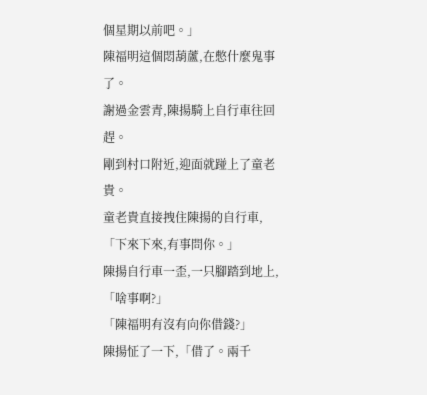個星期以前吧。」
陳福明這個悶葫蘆,在憋什麼鬼事了。
謝過金雲青,陳揚騎上自行車往回趕。
剛到村口附近,迎面就踫上了童老貴。
童老貴直接拽住陳揚的自行車,「下來下來,有事問你。」
陳揚自行車一歪,一只腳踏到地上,「啥事啊?」
「陳福明有沒有向你借錢?」
陳揚怔了一下,「借了。兩千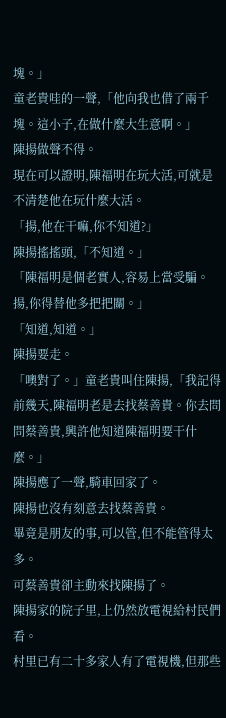塊。」
童老貴哇的一聲,「他向我也借了兩千塊。這小子,在做什麼大生意啊。」
陳揚做聲不得。
現在可以證明,陳福明在玩大活,可就是不清楚他在玩什麼大活。
「揚,他在干嘛,你不知道?」
陳揚搖搖頭,「不知道。」
「陳福明是個老實人,容易上當受騙。揚,你得替他多把把關。」
「知道,知道。」
陳揚要走。
「噢對了。」童老貴叫住陳揚,「我記得前幾天,陳福明老是去找蔡善貴。你去問問蔡善貴,興許他知道陳福明要干什麼。」
陳揚應了一聲,騎車回家了。
陳揚也沒有刻意去找蔡善貴。
畢竟是朋友的事,可以管,但不能管得太多。
可蔡善貴卻主動來找陳揚了。
陳揚家的院子里,上仍然放電視給村民們看。
村里已有二十多家人有了電視機,但那些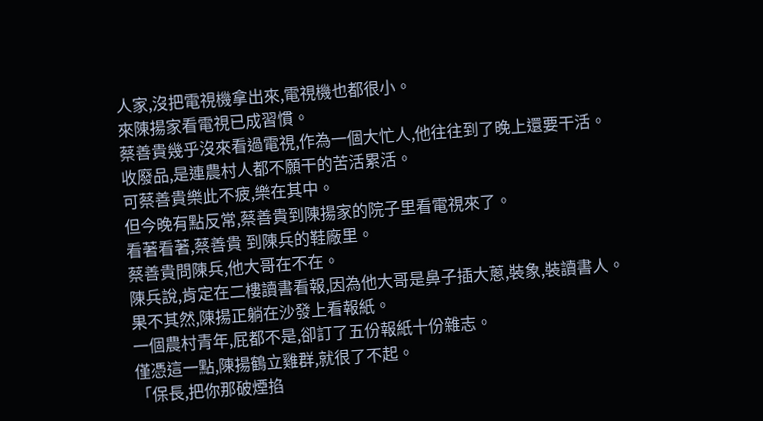人家,沒把電視機拿出來,電視機也都很小。
來陳揚家看電視已成習慣。
蔡善貴幾乎沒來看過電視,作為一個大忙人,他往往到了晚上還要干活。
收廢品,是連農村人都不願干的苦活累活。
可蔡善貴樂此不疲,樂在其中。
但今晚有點反常,蔡善貴到陳揚家的院子里看電視來了。
看著看著,蔡善貴 到陳兵的鞋廠里。
蔡善貴問陳兵,他大哥在不在。
陳兵說,肯定在二樓讀書看報,因為他大哥是鼻子插大蔥,裝象,裝讀書人。
果不其然,陳揚正躺在沙發上看報紙。
一個農村青年,屁都不是,卻訂了五份報紙十份雜志。
僅憑這一點,陳揚鶴立雞群,就很了不起。
「保長,把你那破煙掐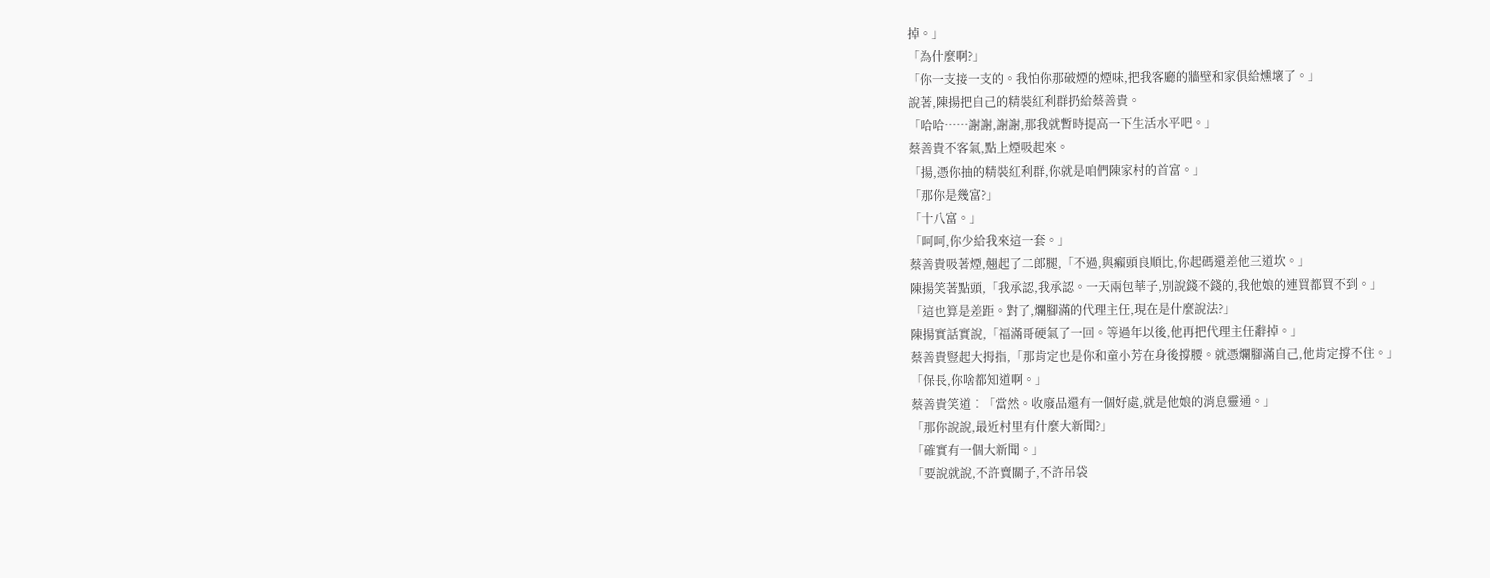掉。」
「為什麼啊?」
「你一支接一支的。我怕你那破煙的煙味,把我客廳的牆壁和家俱給燻壞了。」
說著,陳揚把自己的精裝紅利群扔給蔡善貴。
「哈哈……謝謝,謝謝,那我就暫時提高一下生活水平吧。」
蔡善貴不客氣,點上煙吸起來。
「揚,憑你抽的精裝紅利群,你就是咱們陳家村的首富。」
「那你是幾富?」
「十八富。」
「呵呵,你少給我來這一套。」
蔡善貴吸著煙,翹起了二郎腿,「不過,與癩頭良順比,你起碼還差他三道坎。」
陳揚笑著點頭,「我承認,我承認。一天兩包華子,別說錢不錢的,我他娘的連買都買不到。」
「這也算是差距。對了,爛腳滿的代理主任,現在是什麼說法?」
陳揚實話實說,「福滿哥硬氣了一回。等過年以後,他再把代理主任辭掉。」
蔡善貴豎起大拇指,「那肯定也是你和童小芳在身後撐腰。就憑爛腳滿自己,他肯定撐不住。」
「保長,你啥都知道啊。」
蔡善貴笑道︰「當然。收廢品還有一個好處,就是他娘的消息靈通。」
「那你說說,最近村里有什麼大新聞?」
「確實有一個大新聞。」
「要說就說,不許賣關子,不許吊袋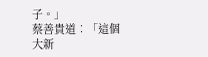子。」
蔡善貴道︰「這個大新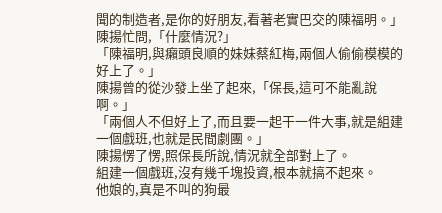聞的制造者,是你的好朋友,看著老實巴交的陳福明。」
陳揚忙問,「什麼情況?」
「陳福明,與癩頭良順的妹妹蔡紅梅,兩個人偷偷模模的好上了。」
陳揚曾的從沙發上坐了起來,「保長,這可不能亂說啊。」
「兩個人不但好上了,而且要一起干一件大事,就是組建一個戲班,也就是民間劇團。」
陳揚愣了愣,照保長所說,情況就全部對上了。
組建一個戲班,沒有幾千塊投資,根本就搞不起來。
他娘的,真是不叫的狗最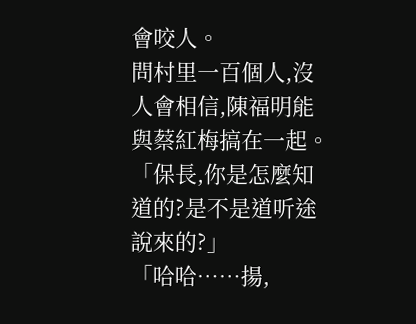會咬人。
問村里一百個人,沒人會相信,陳福明能與蔡紅梅搞在一起。
「保長,你是怎麼知道的?是不是道听途說來的?」
「哈哈……揚,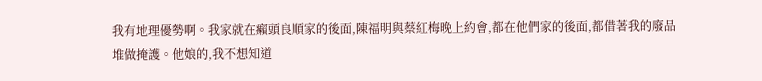我有地理優勢啊。我家就在癩頭良順家的後面,陳福明與蔡紅梅晚上約會,都在他們家的後面,都借著我的廢品堆做掩護。他娘的,我不想知道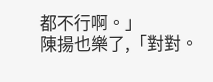都不行啊。」
陳揚也樂了,「對對。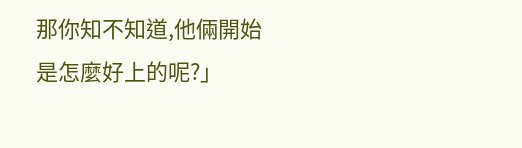那你知不知道,他倆開始是怎麼好上的呢?」